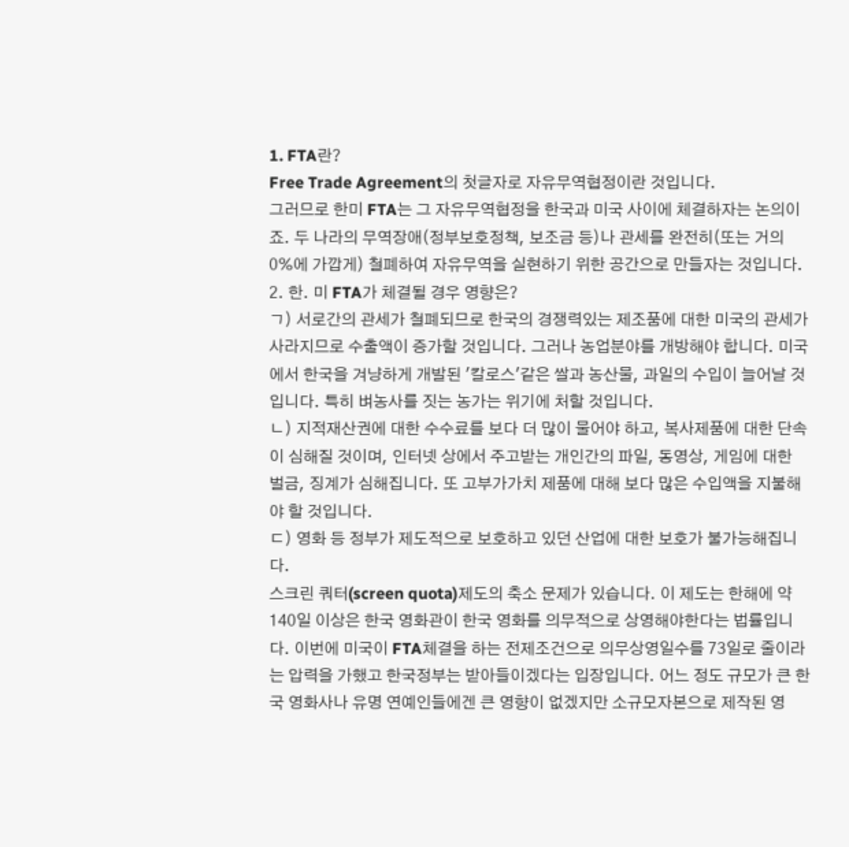1. FTA란?
Free Trade Agreement의 첫글자로 자유무역협정이란 것입니다.
그러므로 한미 FTA는 그 자유무역협정을 한국과 미국 사이에 체결하자는 논의이죠. 두 나라의 무역장애(정부보호정책, 보조금 등)나 관세를 완전히(또는 거의 0%에 가깝게) 철폐하여 자유무역을 실현하기 위한 공간으로 만들자는 것입니다.
2. 한. 미 FTA가 체결될 경우 영향은?
ㄱ) 서로간의 관세가 철폐되므로 한국의 경쟁력있는 제조품에 대한 미국의 관세가 사라지므로 수출액이 증가할 것입니다. 그러나 농업분야를 개방해야 합니다. 미국에서 한국을 겨냥하게 개발된 '칼로스'같은 쌀과 농산물, 과일의 수입이 늘어날 것입니다. 특히 벼농사를 짓는 농가는 위기에 처할 것입니다.
ㄴ) 지적재산권에 대한 수수료를 보다 더 많이 물어야 하고, 복사제품에 대한 단속이 심해질 것이며, 인터넷 상에서 주고받는 개인간의 파일, 동영상, 게임에 대한 벌금, 징계가 심해집니다. 또 고부가가치 제품에 대해 보다 많은 수입액을 지불해야 할 것입니다.
ㄷ) 영화 등 정부가 제도적으로 보호하고 있던 산업에 대한 보호가 불가능해집니다.
스크린 쿼터(screen quota)제도의 축소 문제가 있습니다. 이 제도는 한해에 약 140일 이상은 한국 영화관이 한국 영화를 의무적으로 상영해야한다는 법률입니다. 이번에 미국이 FTA체결을 하는 전제조건으로 의무상영일수를 73일로 줄이라는 압력을 가했고 한국정부는 받아들이겠다는 입장입니다. 어느 정도 규모가 큰 한국 영화사나 유명 연예인들에겐 큰 영향이 없겠지만 소규모자본으로 제작된 영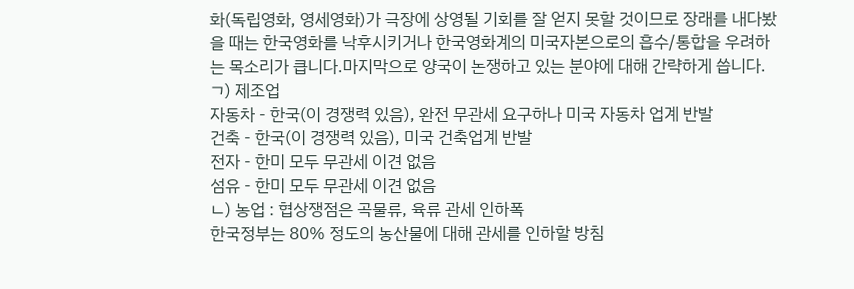화(독립영화, 영세영화)가 극장에 상영될 기회를 잘 얻지 못할 것이므로 장래를 내다봤을 때는 한국영화를 낙후시키거나 한국영화계의 미국자본으로의 흡수/통합을 우려하는 목소리가 큽니다.마지막으로 양국이 논쟁하고 있는 분야에 대해 간략하게 씁니다.
ㄱ) 제조업
자동차 - 한국(이 경쟁력 있음), 완전 무관세 요구하나 미국 자동차 업계 반발
건축 - 한국(이 경쟁력 있음), 미국 건축업계 반발
전자 - 한미 모두 무관세 이견 없음
섬유 - 한미 모두 무관세 이견 없음
ㄴ) 농업 : 협상쟁점은 곡물류, 육류 관세 인하폭
한국정부는 80% 정도의 농산물에 대해 관세를 인하할 방침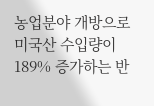농업분야 개방으로 미국산 수입량이 189% 증가하는 반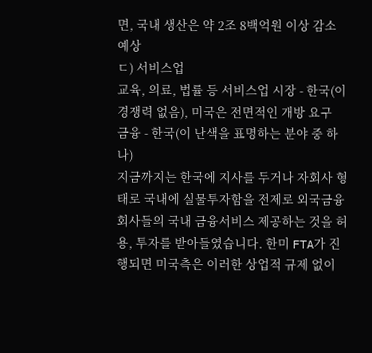면, 국내 생산은 약 2조 8백억원 이상 감소 예상
ㄷ) 서비스업
교육, 의료, 법률 등 서비스업 시장 - 한국(이 경쟁력 없음), 미국은 전면적인 개방 요구
금융 - 한국(이 난색을 표명하는 분야 중 하나)
지금까지는 한국에 지사를 두거나 자회사 형태로 국내에 실물투자함을 전제로 외국금융회사들의 국내 금융서비스 제공하는 것을 허용, 투자를 받아들였습니다. 한미 FTA가 진행되면 미국측은 이러한 상업적 규제 없이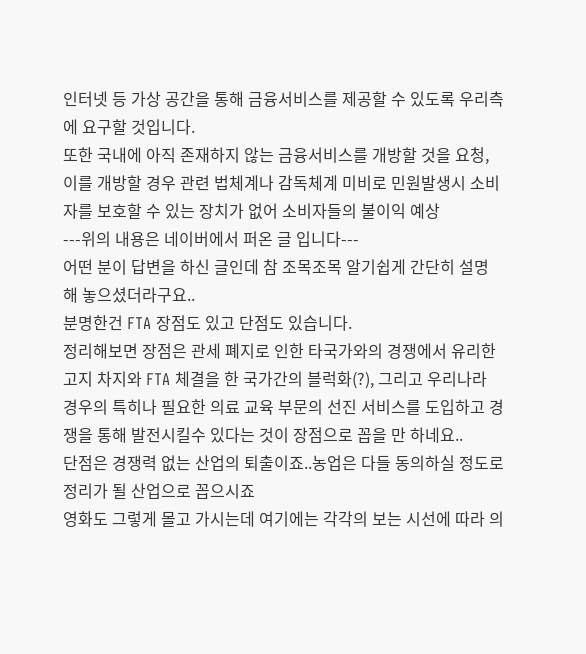인터넷 등 가상 공간을 통해 금융서비스를 제공할 수 있도록 우리측에 요구할 것입니다.
또한 국내에 아직 존재하지 않는 금융서비스를 개방할 것을 요청, 이를 개방할 경우 관련 법체계나 감독체계 미비로 민원발생시 소비자를 보호할 수 있는 장치가 없어 소비자들의 불이익 예상
---위의 내용은 네이버에서 퍼온 글 입니다---
어떤 분이 답변을 하신 글인데 참 조목조목 알기쉽게 간단히 설명 해 놓으셨더라구요..
분명한건 FTA 장점도 있고 단점도 있습니다.
정리해보면 장점은 관세 폐지로 인한 타국가와의 경쟁에서 유리한 고지 차지와 FTA 체결을 한 국가간의 블럭화(?), 그리고 우리나라 경우의 특히나 필요한 의료 교육 부문의 선진 서비스를 도입하고 경쟁을 통해 발전시킬수 있다는 것이 장점으로 꼽을 만 하네요..
단점은 경쟁력 없는 산업의 퇴출이죠..농업은 다들 동의하실 정도로 정리가 될 산업으로 꼽으시죠
영화도 그렇게 몰고 가시는데 여기에는 각각의 보는 시선에 따라 의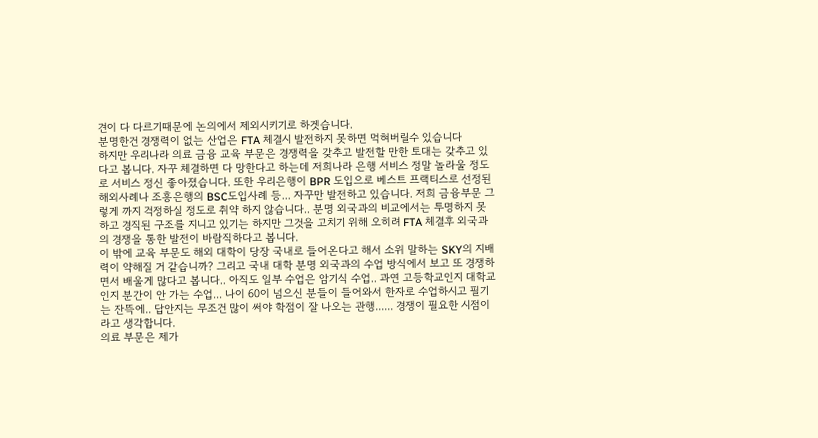견이 다 다르기때문에 논의에서 제외시키기로 하겟습니다.
분명한건 경쟁력이 없는 산업은 FTA 체결시 발전하지 못하면 먹혀버릴수 있습니다
하지만 우리나라 의료 금융 교육 부문은 경쟁력을 갖추고 발전할 만한 토대는 갖추고 있다고 봅니다. 자꾸 체결하면 다 망한다고 하는데 저희나라 은행 서비스 정말 놀라울 정도로 서비스 정신 좋아졌습니다. 또한 우리은행이 BPR 도입으로 베스트 프랙티스로 선정된 해외사례나 조흥은행의 BSC도입사례 등... 자꾸만 발전하고 있습니다. 저희 금융부문 그렇게 까지 걱정하실 정도로 취약 하지 않습니다.. 분명 외국과의 비교에서는 투명하지 못하고 경직된 구조를 지니고 있기는 하지만 그것을 고치기 위해 오히려 FTA 체결후 외국과의 경쟁을 통한 발전이 바람직하다고 봅니다.
이 밖에 교육 부문도 해외 대학이 당장 국내로 들어온다고 해서 소위 말하는 SKY의 지배력이 약해질 거 같습니까? 그리고 국내 대학 분명 외국과의 수업 방식에서 보고 또 경쟁하면서 배울게 많다고 봅니다.. 아직도 일부 수업은 암기식 수업.. 과연 고등학교인지 대학교인지 분간이 안 가는 수업... 나이 60이 넘으신 분들이 들어와서 한자로 수업하시고 필기는 잔뜩에.. 답안지는 무조건 많이 써야 학점이 잘 나오는 관행...... 경쟁이 필요한 시점이라고 생각합니다.
의료 부문은 제가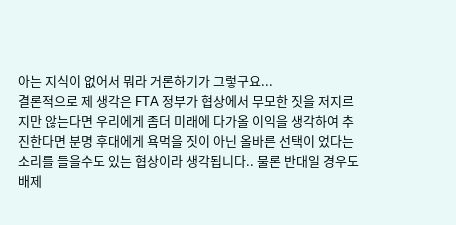아는 지식이 없어서 뭐라 거론하기가 그렇구요...
결론적으로 제 생각은 FTA 정부가 협상에서 무모한 짓을 저지르지만 않는다면 우리에게 좀더 미래에 다가올 이익을 생각하여 추진한다면 분명 후대에게 욕먹을 짓이 아닌 올바른 선택이 었다는 소리를 들을수도 있는 협상이라 생각됩니다.. 물론 반대일 경우도 배제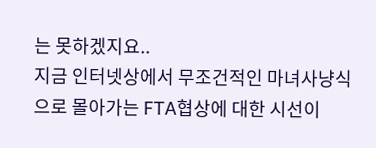는 못하겠지요..
지금 인터넷상에서 무조건적인 마녀사냥식으로 몰아가는 FTA협상에 대한 시선이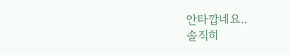안타깝네요..
솔직히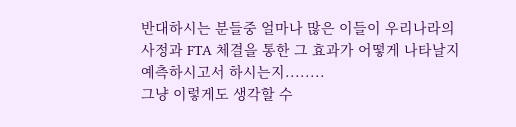반대하시는 분들중 얼마나 많은 이들이 우리나라의 사정과 FTA 체결을 통한 그 효과가 어떻게 나타날지 예측하시고서 하시는지........
그냥 이렇게도 생각할 수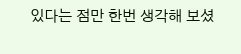있다는 점만 한번 생각해 보셨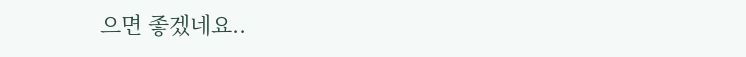으면 좋겠네요..